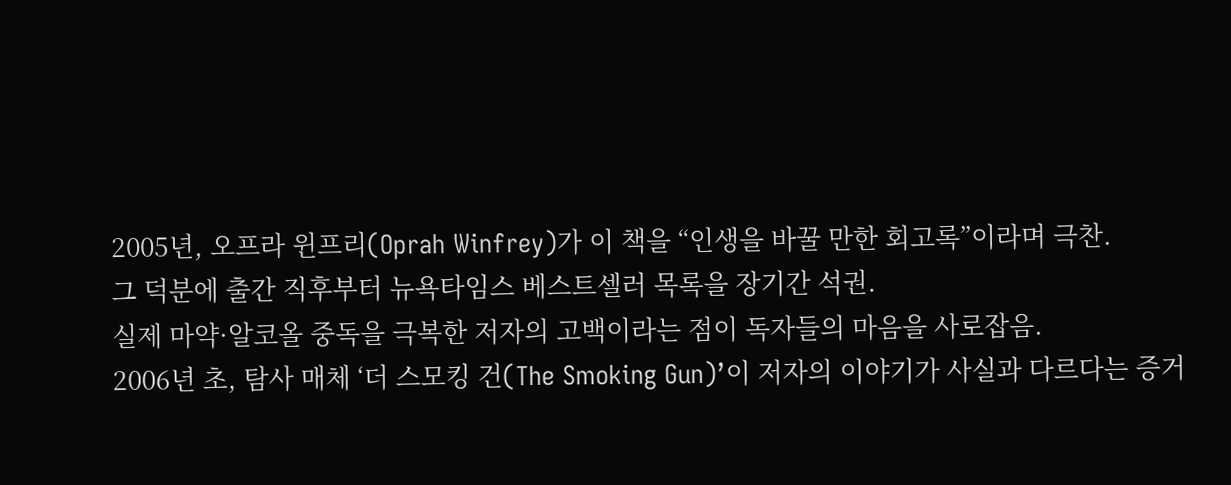2005년, 오프라 윈프리(Oprah Winfrey)가 이 책을 “인생을 바꿀 만한 회고록”이라며 극찬.
그 덕분에 출간 직후부터 뉴욕타임스 베스트셀러 목록을 장기간 석권.
실제 마약·알코올 중독을 극복한 저자의 고백이라는 점이 독자들의 마음을 사로잡음.
2006년 초, 탐사 매체 ‘더 스모킹 건(The Smoking Gun)’이 저자의 이야기가 사실과 다르다는 증거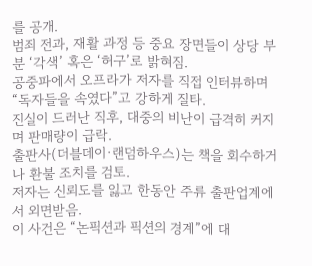를 공개.
범죄 전과, 재활 과정 등 중요 장면들이 상당 부분 ‘각색’ 혹은 ‘허구’로 밝혀짐.
공중파에서 오프라가 저자를 직접 인터뷰하며 “독자들을 속였다”고 강하게 질타.
진실이 드러난 직후, 대중의 비난이 급격히 커지며 판매량이 급락.
출판사(더블데이·랜덤하우스)는 책을 회수하거나 환불 조치를 검토.
저자는 신뢰도를 잃고 한동안 주류 출판업계에서 외면받음.
이 사건은 “논픽션과 픽션의 경계”에 대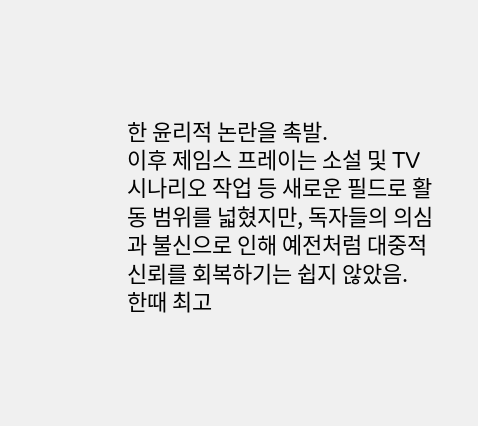한 윤리적 논란을 촉발.
이후 제임스 프레이는 소설 및 TV 시나리오 작업 등 새로운 필드로 활동 범위를 넓혔지만, 독자들의 의심과 불신으로 인해 예전처럼 대중적 신뢰를 회복하기는 쉽지 않았음.
한때 최고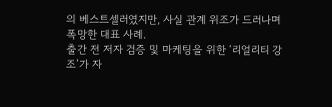의 베스트셀러였지만, 사실 관계 위조가 드러나며 폭망한 대표 사례.
출간 전 저자 검증 및 마케팅을 위한 ‘리얼리티 강조’가 자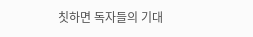칫하면 독자들의 기대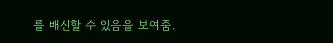를 배신할 수 있음을 보여줌.